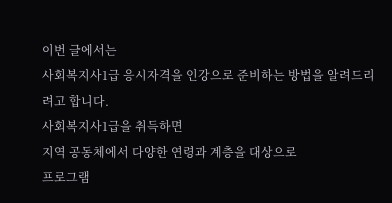이번 글에서는
사회복지사1급 응시자격을 인강으로 준비하는 방법을 알려드리려고 합니다.
사회복지사1급을 취득하면
지역 공동체에서 다양한 연령과 계층을 대상으로
프로그램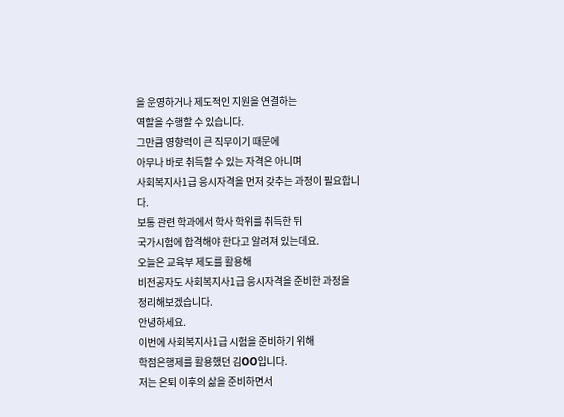을 운영하거나 제도적인 지원을 연결하는
역할을 수행할 수 있습니다.
그만큼 영향력이 큰 직무이기 때문에
아무나 바로 취득할 수 있는 자격은 아니며
사회복지사1급 응시자격을 먼저 갖추는 과정이 필요합니다.
보통 관련 학과에서 학사 학위를 취득한 뒤
국가시험에 합격해야 한다고 알려져 있는데요.
오늘은 교육부 제도를 활용해
비전공자도 사회복지사1급 응시자격을 준비한 과정을
정리해보겠습니다.
안녕하세요.
이번에 사회복지사1급 시험을 준비하기 위해
학점은행제를 활용했던 김OO입니다.
저는 은퇴 이후의 삶을 준비하면서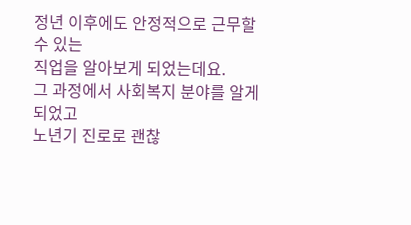정년 이후에도 안정적으로 근무할 수 있는
직업을 알아보게 되었는데요.
그 과정에서 사회복지 분야를 알게 되었고
노년기 진로로 괜찮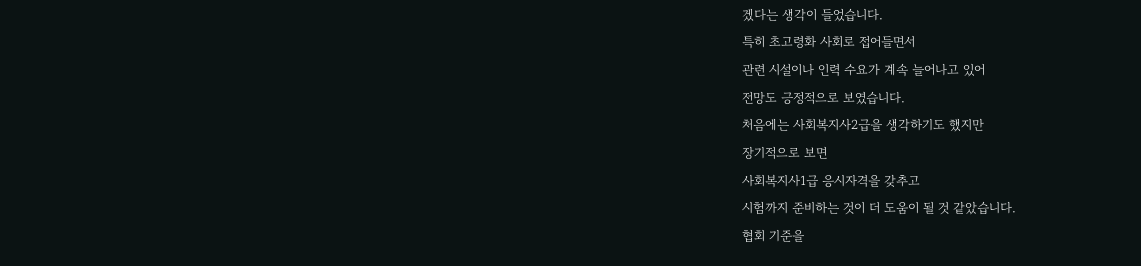겠다는 생각이 들었습니다.
특히 초고령화 사회로 접어들면서
관련 시설이나 인력 수요가 계속 늘어나고 있어
전망도 긍정적으로 보였습니다.
처음에는 사회복지사2급을 생각하기도 했지만
장기적으로 보면
사회복지사1급 응시자격을 갖추고
시험까지 준비하는 것이 더 도움이 될 것 같았습니다.
협회 기준을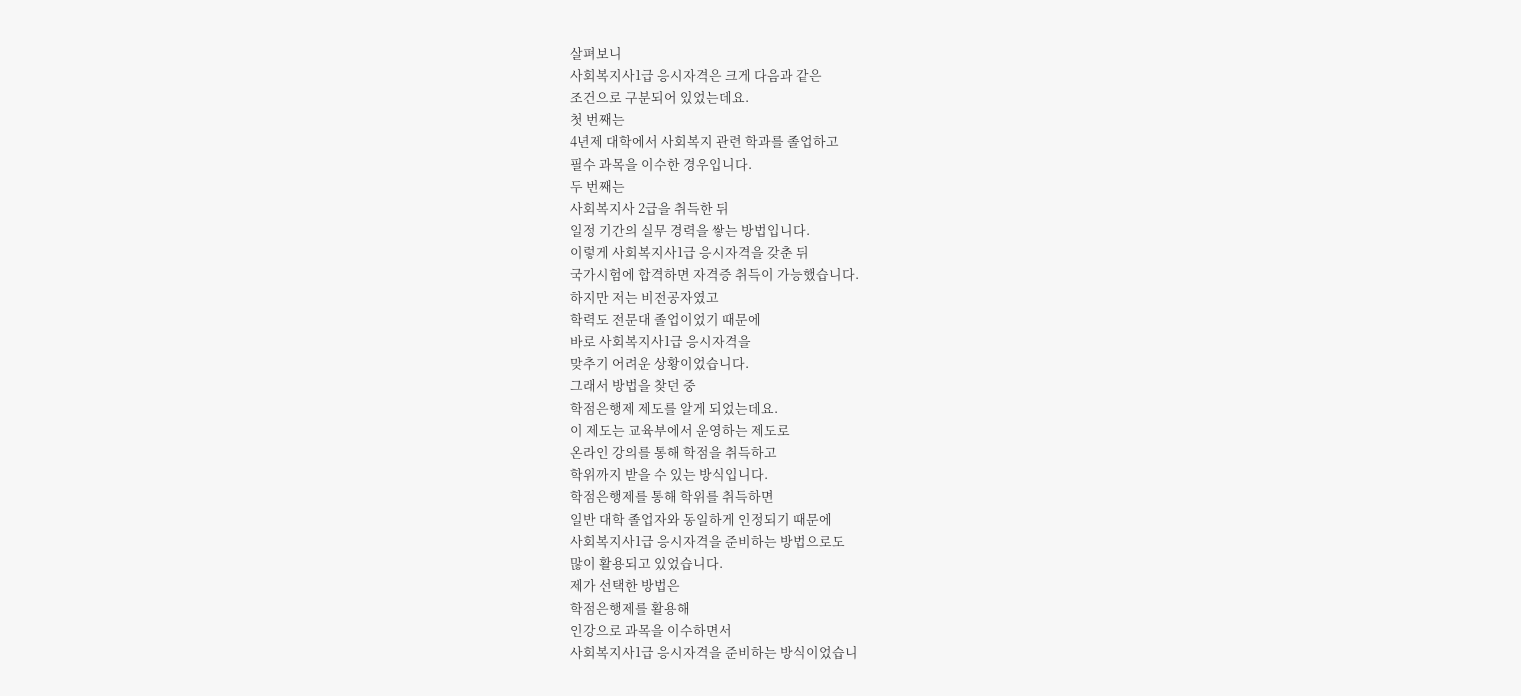살펴보니
사회복지사1급 응시자격은 크게 다음과 같은
조건으로 구분되어 있었는데요.
첫 번째는
4년제 대학에서 사회복지 관련 학과를 졸업하고
필수 과목을 이수한 경우입니다.
두 번째는
사회복지사 2급을 취득한 뒤
일정 기간의 실무 경력을 쌓는 방법입니다.
이렇게 사회복지사1급 응시자격을 갖춘 뒤
국가시험에 합격하면 자격증 취득이 가능했습니다.
하지만 저는 비전공자였고
학력도 전문대 졸업이었기 때문에
바로 사회복지사1급 응시자격을
맞추기 어려운 상황이었습니다.
그래서 방법을 찾던 중
학점은행제 제도를 알게 되었는데요.
이 제도는 교육부에서 운영하는 제도로
온라인 강의를 통해 학점을 취득하고
학위까지 받을 수 있는 방식입니다.
학점은행제를 통해 학위를 취득하면
일반 대학 졸업자와 동일하게 인정되기 때문에
사회복지사1급 응시자격을 준비하는 방법으로도
많이 활용되고 있었습니다.
제가 선택한 방법은
학점은행제를 활용해
인강으로 과목을 이수하면서
사회복지사1급 응시자격을 준비하는 방식이었습니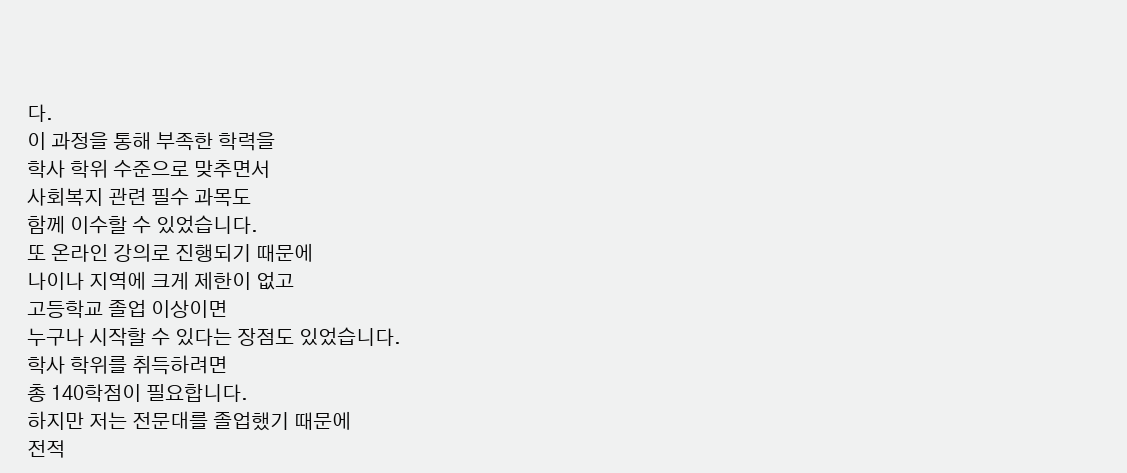다.
이 과정을 통해 부족한 학력을
학사 학위 수준으로 맞추면서
사회복지 관련 필수 과목도
함께 이수할 수 있었습니다.
또 온라인 강의로 진행되기 때문에
나이나 지역에 크게 제한이 없고
고등학교 졸업 이상이면
누구나 시작할 수 있다는 장점도 있었습니다.
학사 학위를 취득하려면
총 140학점이 필요합니다.
하지만 저는 전문대를 졸업했기 때문에
전적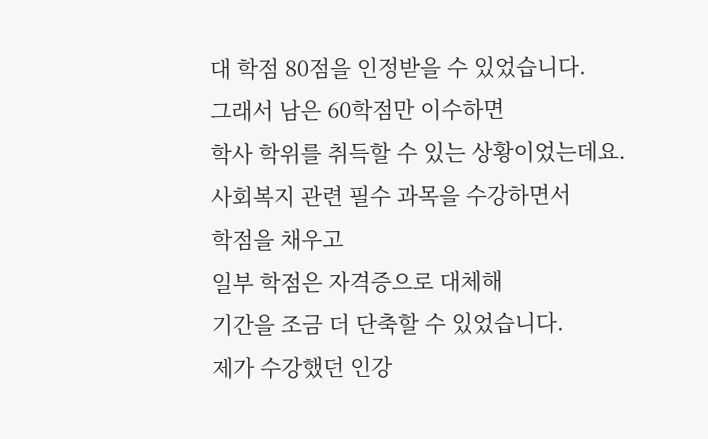대 학점 80점을 인정받을 수 있었습니다.
그래서 남은 60학점만 이수하면
학사 학위를 취득할 수 있는 상황이었는데요.
사회복지 관련 필수 과목을 수강하면서
학점을 채우고
일부 학점은 자격증으로 대체해
기간을 조금 더 단축할 수 있었습니다.
제가 수강했던 인강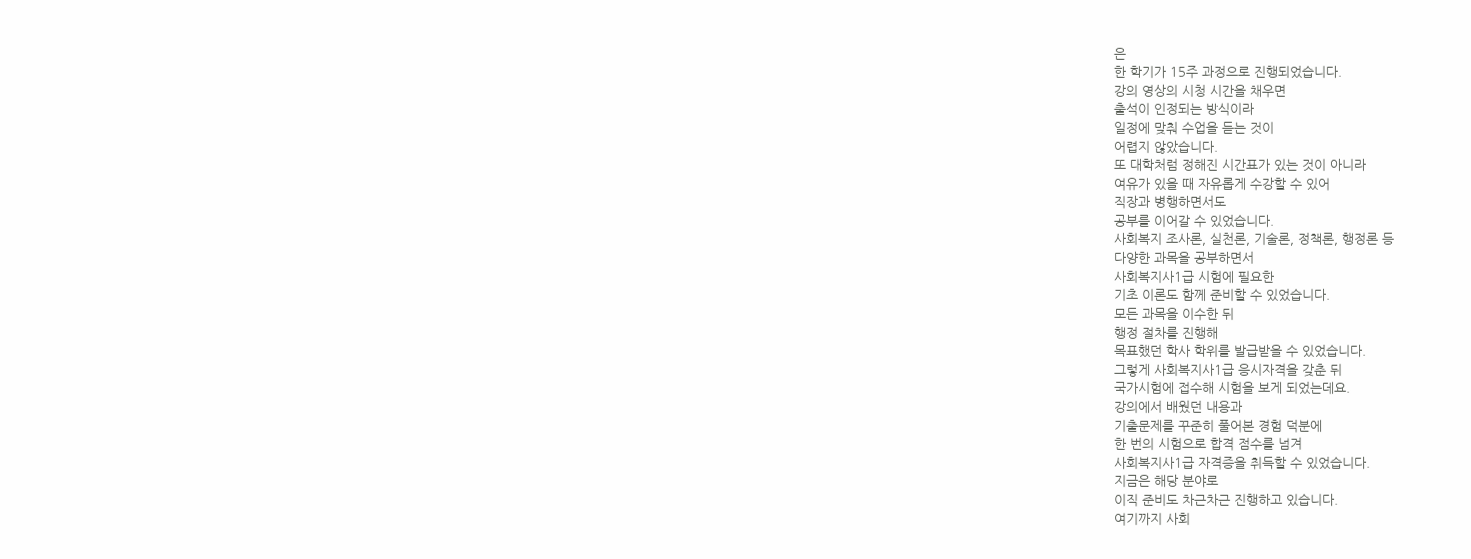은
한 학기가 15주 과정으로 진행되었습니다.
강의 영상의 시청 시간을 채우면
출석이 인정되는 방식이라
일정에 맞춰 수업을 듣는 것이
어렵지 않았습니다.
또 대학처럼 정해진 시간표가 있는 것이 아니라
여유가 있을 때 자유롭게 수강할 수 있어
직장과 병행하면서도
공부를 이어갈 수 있었습니다.
사회복지 조사론, 실천론, 기술론, 정책론, 행정론 등
다양한 과목을 공부하면서
사회복지사1급 시험에 필요한
기초 이론도 함께 준비할 수 있었습니다.
모든 과목을 이수한 뒤
행정 절차를 진행해
목표했던 학사 학위를 발급받을 수 있었습니다.
그렇게 사회복지사1급 응시자격을 갖춘 뒤
국가시험에 접수해 시험을 보게 되었는데요.
강의에서 배웠던 내용과
기출문제를 꾸준히 풀어본 경험 덕분에
한 번의 시험으로 합격 점수를 넘겨
사회복지사1급 자격증을 취득할 수 있었습니다.
지금은 해당 분야로
이직 준비도 차근차근 진행하고 있습니다.
여기까지 사회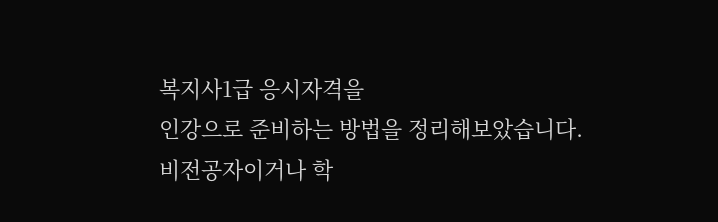복지사1급 응시자격을
인강으로 준비하는 방법을 정리해보았습니다.
비전공자이거나 학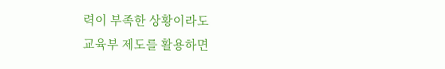력이 부족한 상황이라도
교육부 제도를 활용하면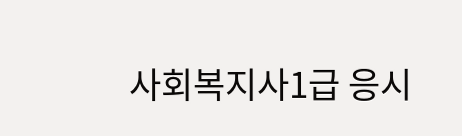사회복지사1급 응시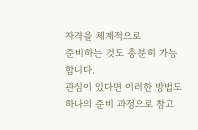자격을 체계적으로
준비하는 것도 충분히 가능합니다.
관심이 있다면 이러한 방법도
하나의 준비 과정으로 참고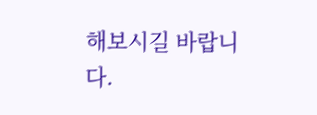해보시길 바랍니다.